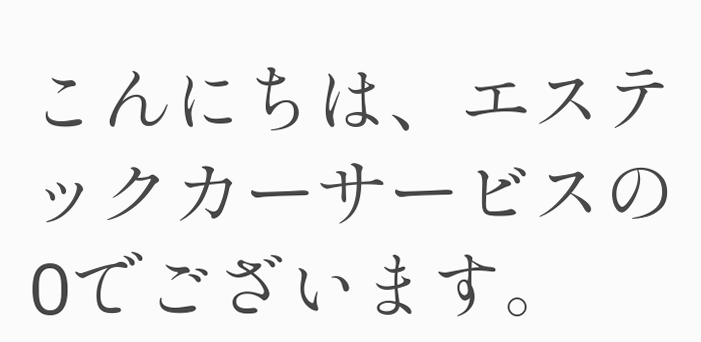こんにちは、エステックカーサービスのOでございます。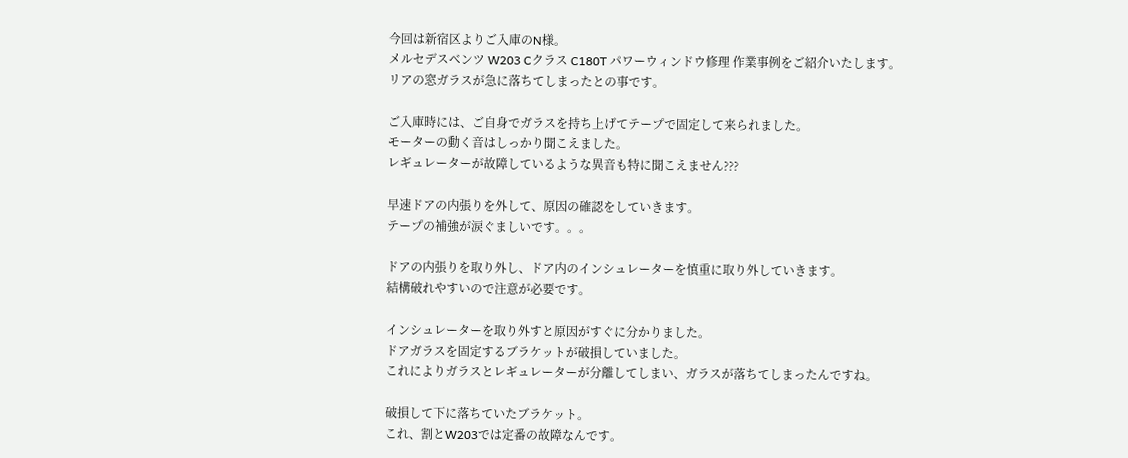今回は新宿区よりご入庫のN様。
メルセデスベンツ W203 Cクラス C180T パワーウィンドウ修理 作業事例をご紹介いたします。
リアの窓ガラスが急に落ちてしまったとの事です。

ご入庫時には、ご自身でガラスを持ち上げてテープで固定して来られました。
モーターの動く音はしっかり聞こえました。
レギュレーターが故障しているような異音も特に聞こえません???

早速ドアの内張りを外して、原因の確認をしていきます。
テープの補強が涙ぐましいです。。。

ドアの内張りを取り外し、ドア内のインシュレーターを慎重に取り外していきます。
結構破れやすいので注意が必要です。

インシュレーターを取り外すと原因がすぐに分かりました。
ドアガラスを固定するブラケットが破損していました。
これによりガラスとレギュレーターが分離してしまい、ガラスが落ちてしまったんですね。

破損して下に落ちていたブラケット。
これ、割とW203では定番の故障なんです。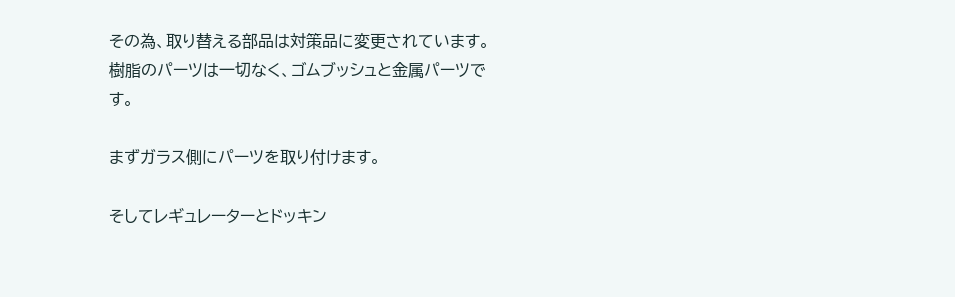その為、取り替える部品は対策品に変更されています。
樹脂のパーツは一切なく、ゴムブッシュと金属パーツです。

まずガラス側にパーツを取り付けます。

そしてレギュレーターとドッキン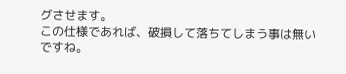グさせます。
この仕様であれば、破損して落ちてしまう事は無いですね。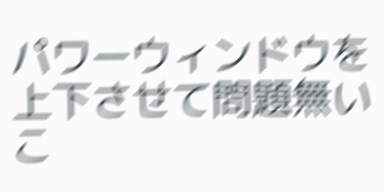パワーウィンドウを上下させて問題無いこ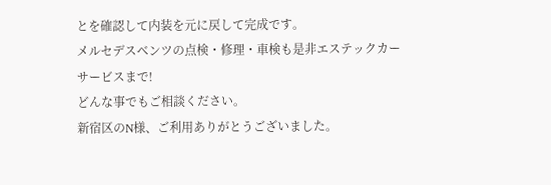とを確認して内装を元に戻して完成です。
メルセデスベンツの点検・修理・車検も是非エステックカーサービスまで!
どんな事でもご相談ください。
新宿区のN様、ご利用ありがとうございました。